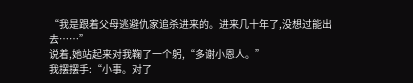“我是跟着父母逃避仇家追杀进来的。进来几十年了,没想过能出去……”
说着,她站起来对我鞠了一个躬,“多谢小恩人。”
我摆摆手:“小事。对了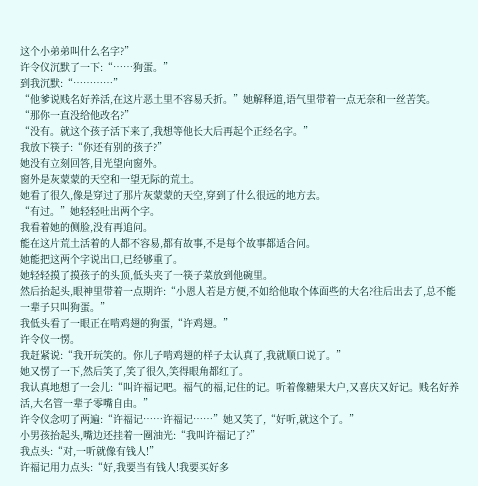这个小弟弟叫什么名字?”
许令仪沉默了一下:“……狗蛋。”
到我沉默:“…………”
“他爹说贱名好养活,在这片恶土里不容易夭折。”她解释道,语气里带着一点无奈和一丝苦笑。
“那你一直没给他改名?”
“没有。就这个孩子活下来了,我想等他长大后再起个正经名字。”
我放下筷子:“你还有别的孩子?”
她没有立刻回答,目光望向窗外。
窗外是灰蒙蒙的天空和一望无际的荒土。
她看了很久,像是穿过了那片灰蒙蒙的天空,穿到了什么很远的地方去。
“有过。”她轻轻吐出两个字。
我看着她的侧脸,没有再追问。
能在这片荒土活着的人都不容易,都有故事,不是每个故事都适合问。
她能把这两个字说出口,已经够重了。
她轻轻摸了摸孩子的头顶,低头夹了一筷子菜放到他碗里。
然后抬起头,眼神里带着一点期许:“小恩人若是方便,不如给他取个体面些的大名?往后出去了,总不能一辈子只叫狗蛋。”
我低头看了一眼正在啃鸡翅的狗蛋,“许鸡翅。”
许令仪一愣。
我赶紧说:“我开玩笑的。你儿子啃鸡翅的样子太认真了,我就顺口说了。”
她又愣了一下,然后笑了,笑了很久,笑得眼角都红了。
我认真地想了一会儿:“叫许福记吧。福气的福,记住的记。听着像糖果大户,又喜庆又好记。贱名好养活,大名管一辈子零嘴自由。”
许令仪念叨了两遍:“许福记……许福记……”她又笑了,“好听,就这个了。”
小男孩抬起头,嘴边还挂着一圈油光:“我叫许福记了?”
我点头:“对,一听就像有钱人!”
许福记用力点头:“好,我要当有钱人!我要买好多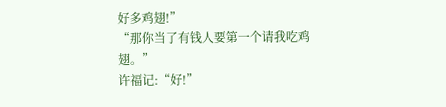好多鸡翅!”
“那你当了有钱人要第一个请我吃鸡翅。”
许福记:“好!”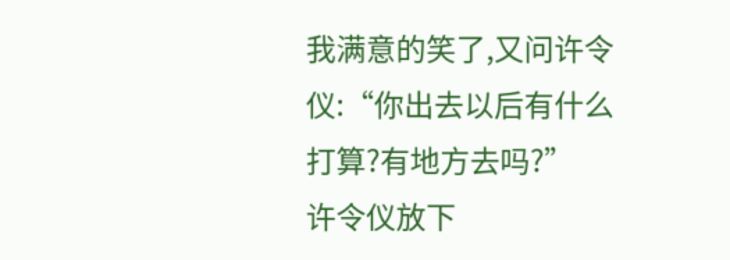我满意的笑了,又问许令仪:“你出去以后有什么打算?有地方去吗?”
许令仪放下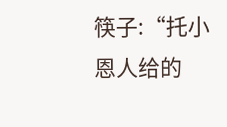筷子:“托小恩人给的